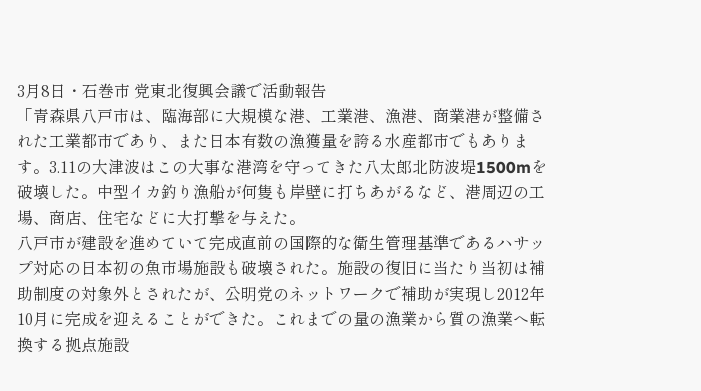3月8日・石巻市 党東北復興会議で活動報告
「青森県八戸市は、臨海部に大規模な港、工業港、漁港、商業港が整備された工業都市であり、また日本有数の漁獲量を誇る水産都市でもあります。3.11の大津波はこの大事な港湾を守ってきた八太郎北防波堤1500mを破壊した。中型イカ釣り漁船が何隻も岸壁に打ちあがるなど、港周辺の工場、商店、住宅などに大打撃を与えた。
八戸市が建設を進めていて完成直前の国際的な衛生管理基準であるハサップ対応の日本初の魚市場施設も破壊された。施設の復旧に当たり当初は補助制度の対象外とされたが、公明党のネットワークで補助が実現し2012年10月に完成を迎えることができた。これまでの量の漁業から質の漁業へ転換する拠点施設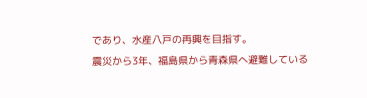であり、水産八戸の再興を目指す。
震災から3年、福島県から青森県へ避難している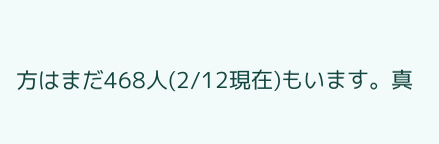方はまだ468人(2/12現在)もいます。真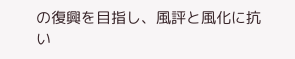の復興を目指し、風評と風化に抗い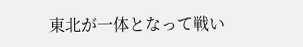東北が一体となって戦い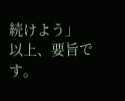続けよう」
以上、要旨です。